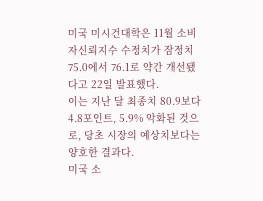미국 미시건대학은 11월 소비자신뢰지수 수정치가 잠정치 75.0에서 76.1로 약간 개선됐다고 22일 발표했다.
이는 지난 달 최종치 80.9보다 4.8포인트, 5.9% 악화된 것으로, 당초 시장의 예상치보다는 양호한 결과다.
미국 소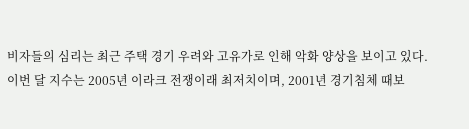비자들의 심리는 최근 주택 경기 우려와 고유가로 인해 악화 양상을 보이고 있다.
이번 달 지수는 2005년 이라크 전쟁이래 최저치이며, 2001년 경기침체 때보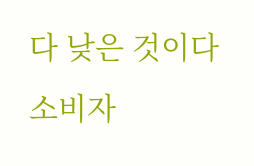다 낮은 것이다
소비자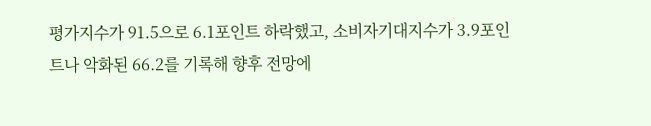평가지수가 91.5으로 6.1포인트 하락했고, 소비자기대지수가 3.9포인트나 악화된 66.2를 기록해 향후 전망에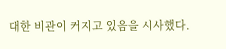대한 비관이 커지고 있음을 시사했다.